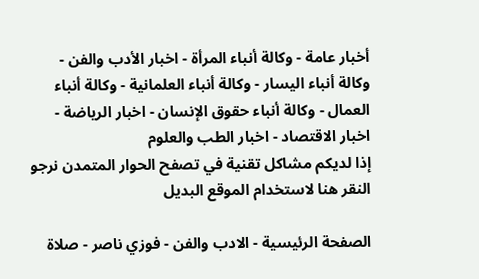أخبار عامة - وكالة أنباء المرأة - اخبار الأدب والفن - وكالة أنباء اليسار - وكالة أنباء العلمانية - وكالة أنباء العمال - وكالة أنباء حقوق الإنسان - اخبار الرياضة - اخبار الاقتصاد - اخبار الطب والعلوم
إذا لديكم مشاكل تقنية في تصفح الحوار المتمدن نرجو النقر هنا لاستخدام الموقع البديل

الصفحة الرئيسية - الادب والفن - فوزي ناصر - صلاة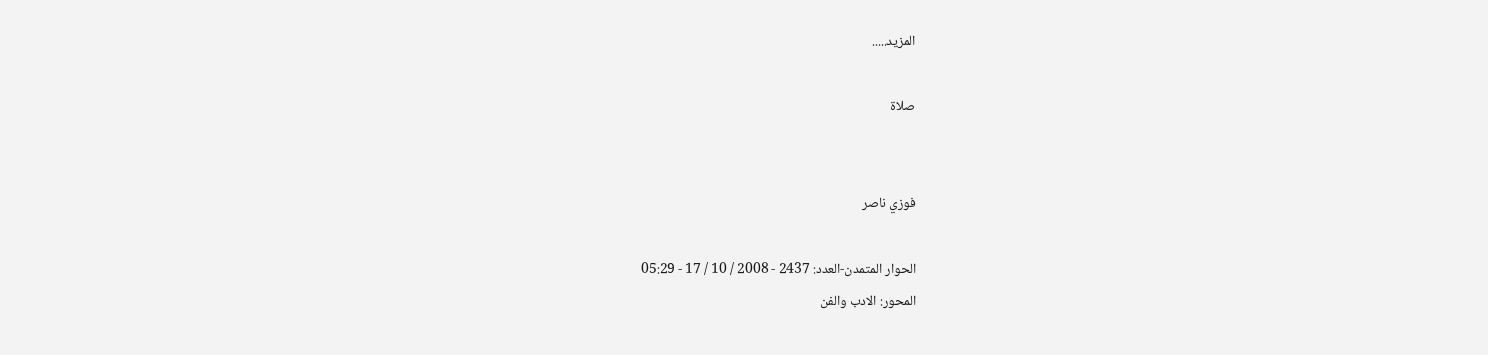المزيد.....

صلاة


فوزي ناصر

الحوار المتمدن-العدد: 2437 - 2008 / 10 / 17 - 05:29
المحور: الادب والفن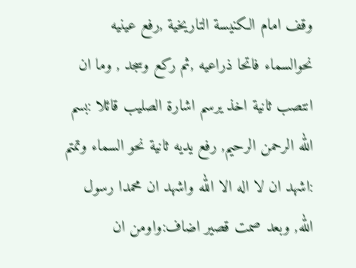وقف امام الكنيسة التاريخية ,رفع عينيه نحوالسماء فاتحا ذراعيه ,ثم ركع وسجد , وما ان انتصب ثانية اخذ يرسم اشارة الصليب قائلا :بسم الله الرحمن الرحيم, رفع يديه ثانية نحو السماء وتمتم :اشهد ان لا اله الا الله واشهد ان محمدا رسول الله, وبعد صمت قصير اضاف:واومن ان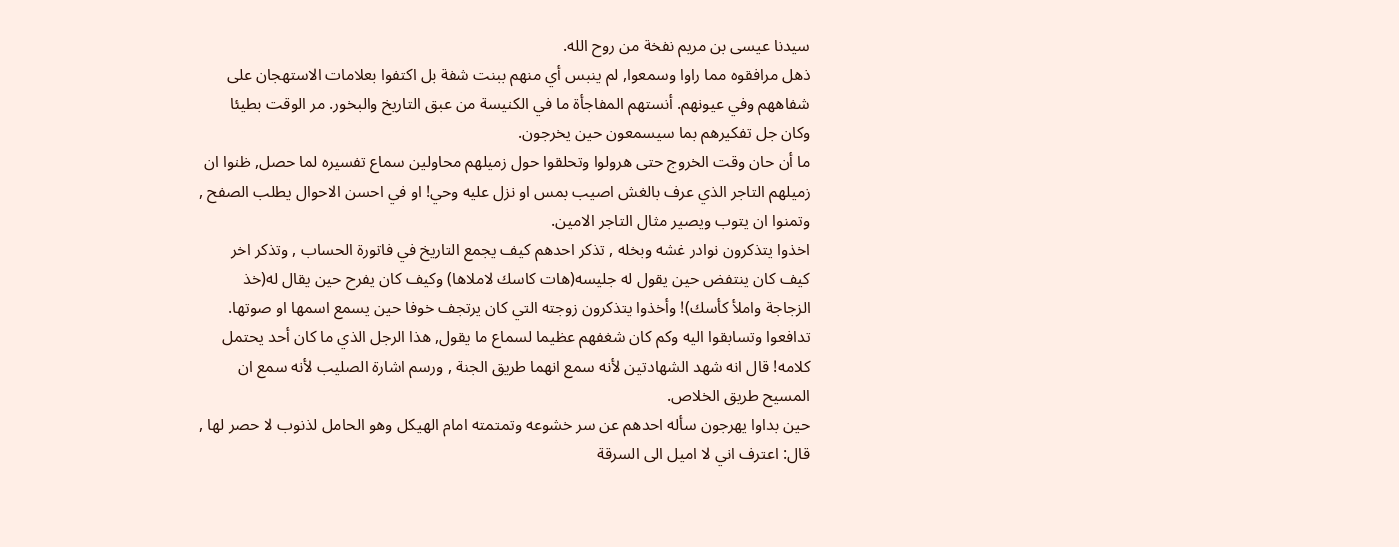سيدنا عيسى بن مريم نفخة من روح الله.
ذهل مرافقوه مما راوا وسمعوا, لم ينبس أي منهم ببنت شفة بل اكتفوا بعلامات الاستهجان على شفاههم وفي عيونهم. أنستهم المفاجأة ما في الكنيسة من عبق التاريخ والبخور. مر الوقت بطيئا وكان جل تفكيرهم بما سيسمعون حين يخرجون.
ما أن حان وقت الخروج حتى هرولوا وتحلقوا حول زميلهم محاولين سماع تفسيره لما حصل, ظنوا ان زميلهم التاجر الذي عرف بالغش اصيب بمس او نزل عليه وحي! او في احسن الاحوال يطلب الصفح , وتمنوا ان يتوب ويصير مثال التاجر الامين.
اخذوا يتذكرون نوادر غشه وبخله , تذكر احدهم كيف يجمع التاريخ في فاتورة الحساب , وتذكر اخر كيف كان ينتفض حين يقول له جليسه(هات كاسك لاملاها) وكيف كان يفرح حين يقال له(خذ الزجاجة واملأ كأسك)! وأخذوا يتذكرون زوجته التي كان يرتجف خوفا حين يسمع اسمها او صوتها.
تدافعوا وتسابقوا اليه وكم كان شغفهم عظيما لسماع ما يقول, هذا الرجل الذي ما كان أحد يحتمل كلامه! قال انه شهد الشهادتين لأنه سمع انهما طريق الجنة , ورسم اشارة الصليب لأنه سمع ان المسيح طريق الخلاص.
حين بداوا يهرجون سأله احدهم عن سر خشوعه وتمتمته امام الهيكل وهو الحامل لذنوب لا حصر لها , قال: اعترف اني لا اميل الى السرقة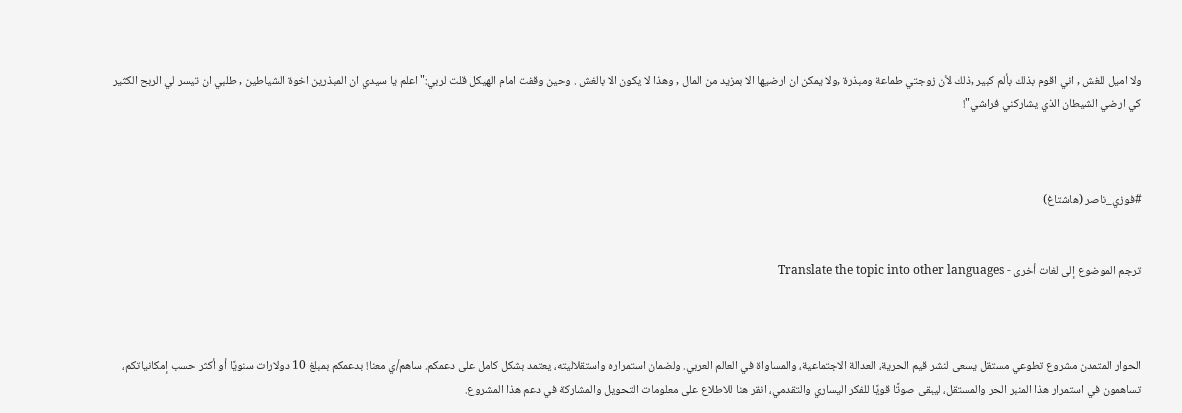ولا اميل للغش , اني اقوم بذلك بألم كبير ,ذلك لأن زوجتي طماعة ومبذرة ,ولا يمكن ان ارضيها الا بمزيد من المال , وهذا لا يكون الا بالغش . وحين وقفت امام الهيكل قلت لربي:"اعلم يا سيدي ان المبذرين اخوة الشياطين , طلبي ان تيسر لي الربح الكثير كي ارضي الشيطان الذي يشاركني فراشي"!



#فوزي_ناصر (هاشتاغ)


ترجم الموضوع إلى لغات أخرى - Translate the topic into other languages



الحوار المتمدن مشروع تطوعي مستقل يسعى لنشر قيم الحرية، العدالة الاجتماعية، والمساواة في العالم العربي. ولضمان استمراره واستقلاليته، يعتمد بشكل كامل على دعمكم. ساهم/ي معنا! بدعمكم بمبلغ 10 دولارات سنويًا أو أكثر حسب إمكانياتكم، تساهمون في استمرار هذا المنبر الحر والمستقل، ليبقى صوتًا قويًا للفكر اليساري والتقدمي، انقر هنا للاطلاع على معلومات التحويل والمشاركة في دعم هذا المشروع.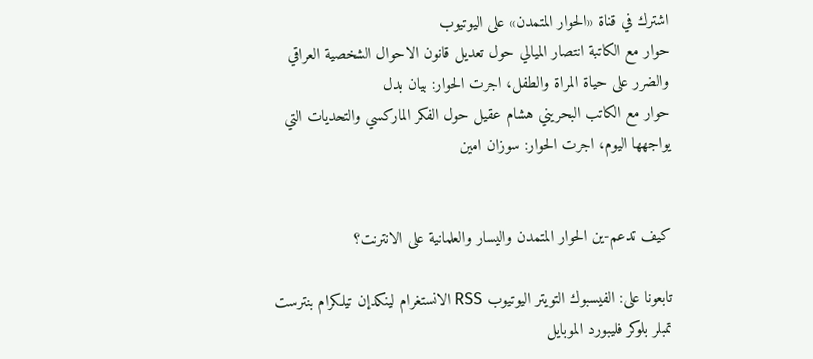اشترك في قناة «الحوار المتمدن» على اليوتيوب
حوار مع الكاتبة انتصار الميالي حول تعديل قانون الاحوال الشخصية العراقي والضرر على حياة المراة والطفل، اجرت الحوار: بيان بدل
حوار مع الكاتب البحريني هشام عقيل حول الفكر الماركسي والتحديات التي يواجهها اليوم، اجرت الحوار: سوزان امين


كيف تدعم-ين الحوار المتمدن واليسار والعلمانية على الانترنت؟

تابعونا على: الفيسبوك التويتر اليوتيوب RSS الانستغرام لينكدإن تيلكرام بنترست تمبلر بلوكر فليبورد الموبايل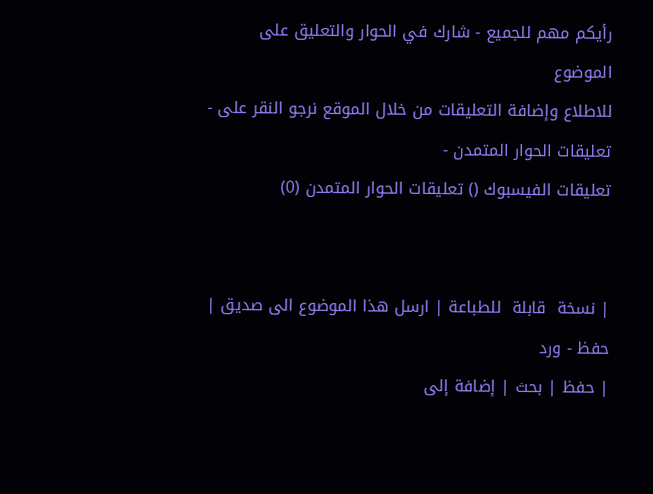رأيكم مهم للجميع - شارك في الحوار والتعليق على الموضوع
للاطلاع وإضافة التعليقات من خلال الموقع نرجو النقر على - تعليقات الحوار المتمدن -
تعليقات الفيسبوك () تعليقات الحوار المتمدن (0)


| نسخة  قابلة  للطباعة | ارسل هذا الموضوع الى صديق | حفظ - ورد
| حفظ | بحث | إضافة إلى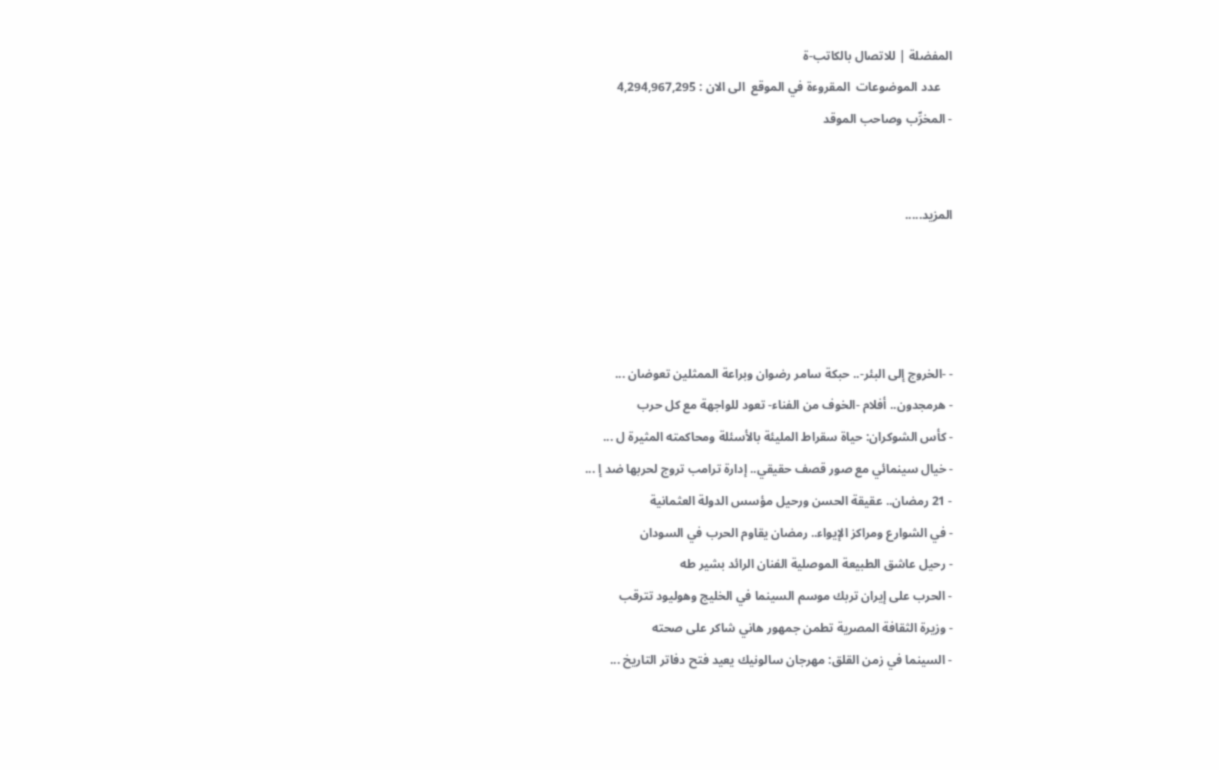المفضلة | للاتصال بالكاتب-ة
    عدد الموضوعات  المقروءة في الموقع  الى الان : 4,294,967,295
- المخرِّب وصاحب الموقد


المزيد.....




- -الخروج إلى البئر-.. حبكة سامر رضوان وبراعة الممثلين تعوضان ...
- هرمجدون.. أفلام -الخوف من الفناء- تعود للواجهة مع كل حرب
- كأس الشوكران: حياة سقراط المليئة بالأسئلة ومحاكمته المثيرة ل ...
- خيال سينمائي مع صور قصف حقيقي.. إدارة ترامب تروج لحربها ضد إ ...
- 21 رمضان.. عقيقة الحسن ورحيل مؤسس الدولة العثمانية
- في الشوارع ومراكز الإيواء.. رمضان يقاوم الحرب في السودان
- رحيل عاشق الطبيعة الموصلية الفنان الرائد بشير طه
- الحرب على إيران تربك موسم السينما في الخليج وهوليود تترقب
- وزيرة الثقافة المصرية تطمن جمهور هاني شاكر على صحته
- السينما في زمن القلق: مهرجان سالونيك يعيد فتح دفاتر التاريخ ...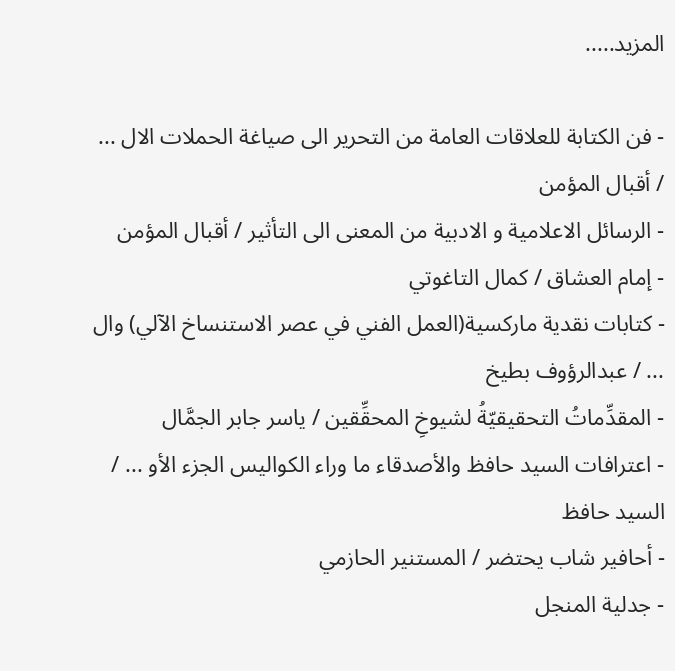المزيد.....

- فن الكتابة للعلاقات العامة من التحرير الى صياغة الحملات الال ... / أقبال المؤمن
- الرسائل الاعلامية و الادبية من المعنى الى التأثير / أقبال المؤمن
- إمام العشاق / كمال التاغوتي
- كتابات نقدية ماركسية(العمل الفني في عصر الاستنساخ الآلي) وال ... / عبدالرؤوف بطيخ
- المقدِّماتُ التحقيقيّةُ لشيوخِ المحقِّقين / ياسر جابر الجمَّال
- اعترافات السيد حافظ والأصدقاء ما وراء الكواليس الجزء الأو ... / السيد حافظ
- أحافير شاب يحتضر / المستنير الحازمي
- جدلية المنجل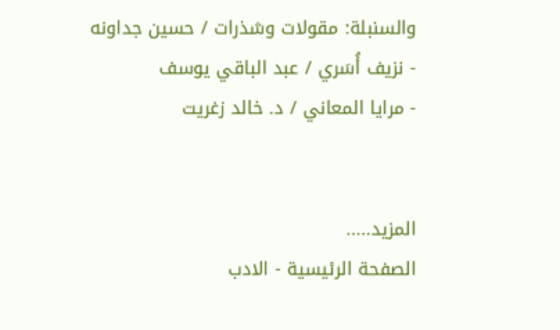والسنبلة: مقولات وشذرات / حسين جداونه
- نزيف أُسَري / عبد الباقي يوسف
- مرايا المعاني / د. خالد زغريت


المزيد.....
الصفحة الرئيسية - الادب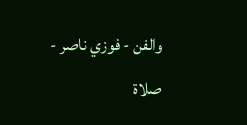والفن - فوزي ناصر - صلاة